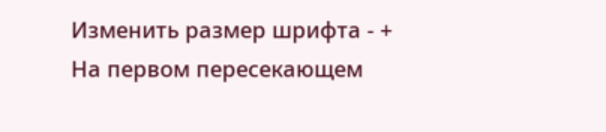Изменить размер шрифта - +
На первом пересекающем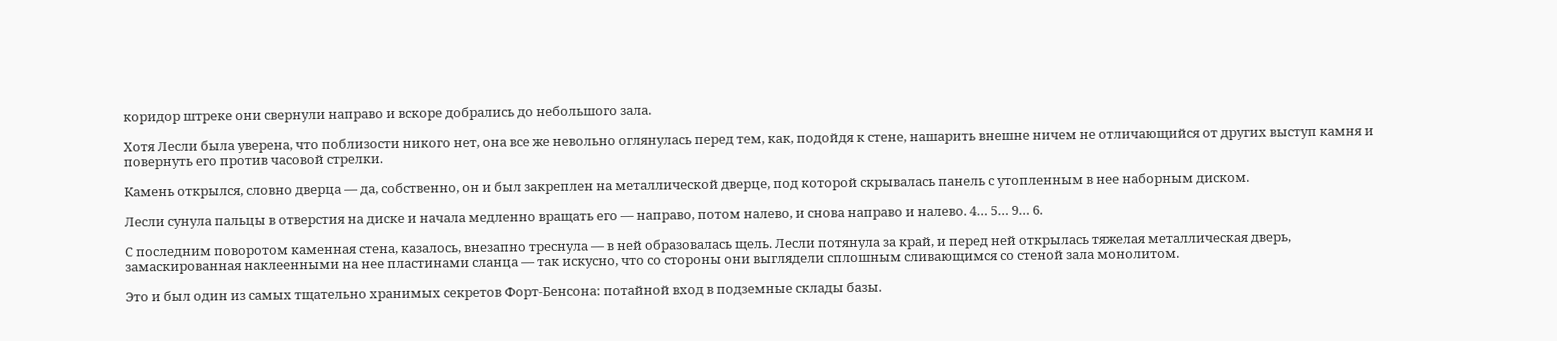коридор штреке они свернули направо и вскоре добрались до небольшого зала.

Хотя Лесли была уверена, что поблизости никого нет, она все же невольно оглянулась перед тем, как, подойдя к стене, нашарить внешне ничем не отличающийся от других выступ камня и повернуть его против часовой стрелки.

Камень открылся, словно дверца — да, собственно, он и был закреплен на металлической дверце, под которой скрывалась панель с утопленным в нее наборным диском.

Лесли сунула пальцы в отверстия на диске и начала медленно вращать его — направо, потом налево, и снова направо и налево. 4… 5… 9… 6.

С последним поворотом каменная стена, казалось, внезапно треснула — в ней образовалась щель. Лесли потянула за край, и перед ней открылась тяжелая металлическая дверь, замаскированная наклеенными на нее пластинами сланца — так искусно, что со стороны они выглядели сплошным сливающимся со стеной зала монолитом.

Это и был один из самых тщательно хранимых секретов Форт-Бенсона: потайной вход в подземные склады базы.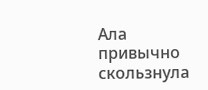Ала привычно скользнула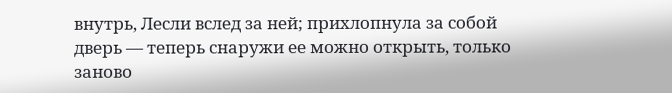внутрь, Лесли вслед за ней; прихлопнула за собой дверь — теперь снаружи ее можно открыть, только заново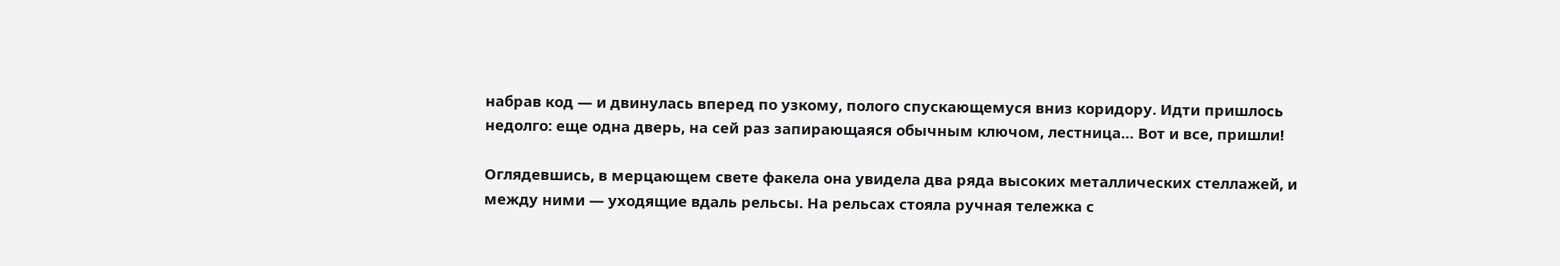набрав код — и двинулась вперед по узкому, полого спускающемуся вниз коридору. Идти пришлось недолго: еще одна дверь, на сей раз запирающаяся обычным ключом, лестница… Вот и все, пришли!

Оглядевшись, в мерцающем свете факела она увидела два ряда высоких металлических стеллажей, и между ними — уходящие вдаль рельсы. На рельсах стояла ручная тележка с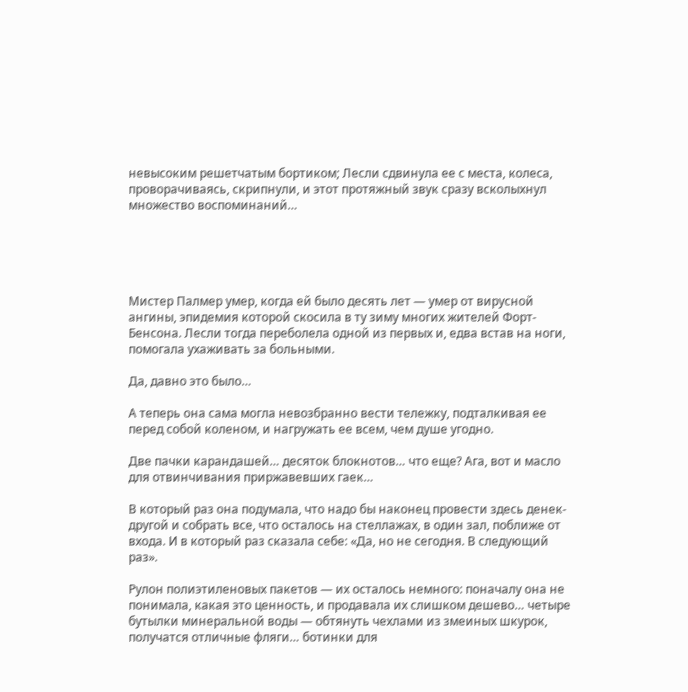невысоким решетчатым бортиком; Лесли сдвинула ее с места, колеса, проворачиваясь, скрипнули, и этот протяжный звук сразу всколыхнул множество воспоминаний…





Мистер Палмер умер, когда ей было десять лет — умер от вирусной ангины, эпидемия которой скосила в ту зиму многих жителей Форт-Бенсона. Лесли тогда переболела одной из первых и, едва встав на ноги, помогала ухаживать за больными.

Да, давно это было…

А теперь она сама могла невозбранно вести тележку, подталкивая ее перед собой коленом, и нагружать ее всем, чем душе угодно.

Две пачки карандашей… десяток блокнотов… что еще? Ага, вот и масло для отвинчивания приржавевших гаек…

В который раз она подумала, что надо бы наконец провести здесь денек-другой и собрать все, что осталось на стеллажах, в один зал, поближе от входа. И в который раз сказала себе: «Да, но не сегодня. В следующий раз».

Рулон полиэтиленовых пакетов — их осталось немного: поначалу она не понимала, какая это ценность, и продавала их слишком дешево… четыре бутылки минеральной воды — обтянуть чехлами из змеиных шкурок, получатся отличные фляги… ботинки для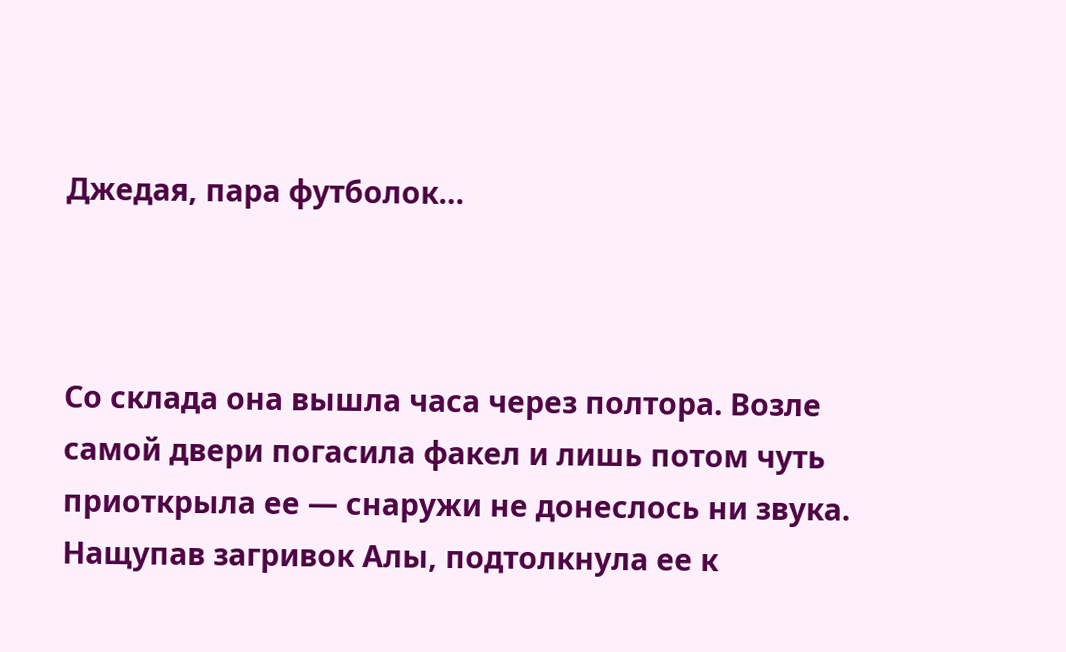Джедая, пара футболок…



Со склада она вышла часа через полтора. Возле самой двери погасила факел и лишь потом чуть приоткрыла ее — снаружи не донеслось ни звука. Нащупав загривок Алы, подтолкнула ее к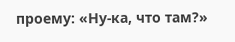проему: «Ну-ка, что там?»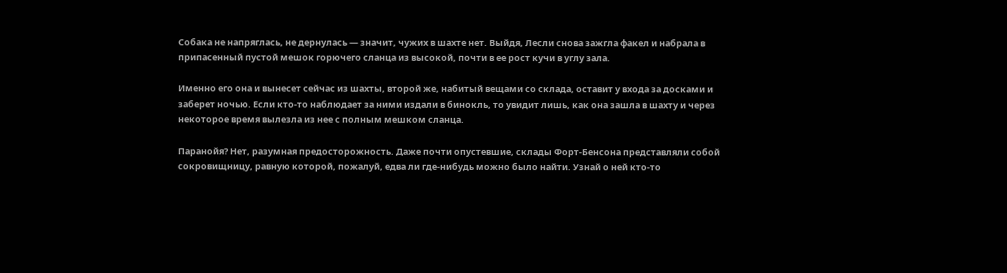Собака не напряглась, не дернулась — значит, чужих в шахте нет. Выйдя, Лесли снова зажгла факел и набрала в припасенный пустой мешок горючего сланца из высокой, почти в ее рост кучи в углу зала.

Именно его она и вынесет сейчас из шахты, второй же, набитый вещами со склада, оставит у входа за досками и заберет ночью. Если кто-то наблюдает за ними издали в бинокль, то увидит лишь, как она зашла в шахту и через некоторое время вылезла из нее с полным мешком сланца.

Паранойя? Нет, разумная предосторожность. Даже почти опустевшие, склады Форт-Бенсона представляли собой сокровищницу, равную которой, пожалуй, едва ли где-нибудь можно было найти. Узнай о ней кто-то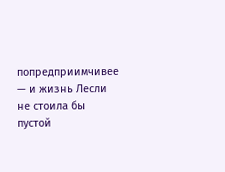попредприимчивее — и жизнь Лесли не стоила бы пустой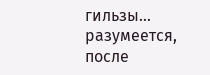гильзы… разумеется, после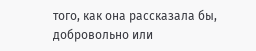того, как она рассказала бы, добровольно или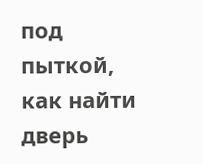под пыткой, как найти дверь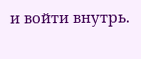и войти внутрь.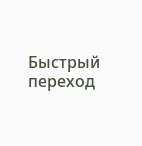Быстрый переход